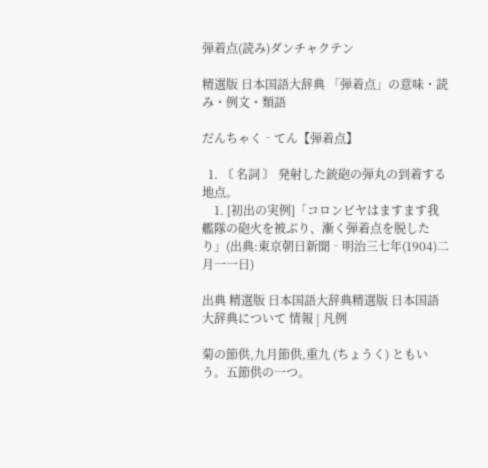弾着点(読み)ダンチャクテン

精選版 日本国語大辞典 「弾着点」の意味・読み・例文・類語

だんちゃく‐てん【弾着点】

  1. 〘 名詞 〙 発射した銃砲の弾丸の到着する地点。
    1. [初出の実例]「コロンビヤはますます我艦隊の砲火を被ぶり、漸く弾着点を脱したり」(出典:東京朝日新聞‐明治三七年(1904)二月一一日)

出典 精選版 日本国語大辞典精選版 日本国語大辞典について 情報 | 凡例

菊の節供,九月節供,重九 (ちょうく) ともいう。五節供の一つ。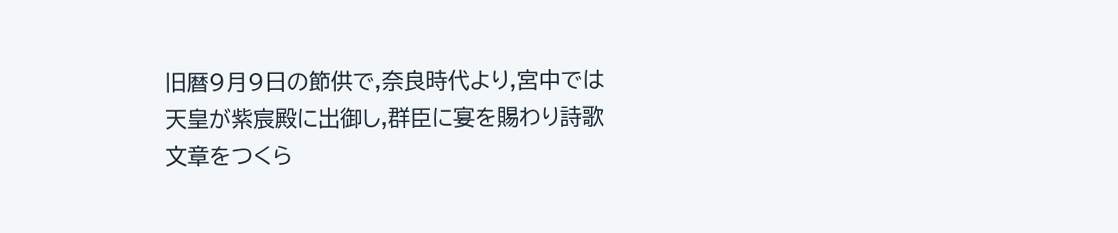旧暦9月9日の節供で,奈良時代より,宮中では天皇が紫宸殿に出御し,群臣に宴を賜わり詩歌文章をつくら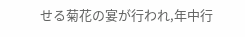せる菊花の宴が行われ,年中行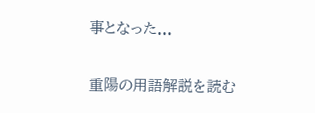事となった...

重陽の用語解説を読む